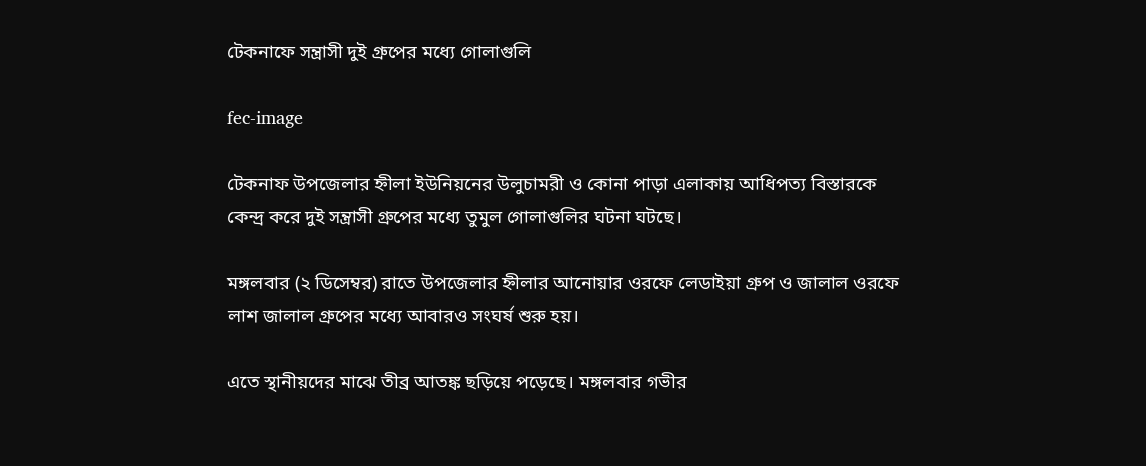টেকনাফে সন্ত্রাসী দুই গ্রুপের মধ্যে গোলাগুলি

fec-image

টেকনাফ উপজেলার হ্নীলা ইউনিয়নের উলুচামরী ও কোনা পাড়া এলাকায় আধিপত্য বিস্তারকে কেন্দ্র করে দুই সন্ত্রাসী গ্রুপের মধ্যে তুমুল গোলাগুলির ঘটনা ঘটছে।

মঙ্গলবার (২ ডিসেম্বর) রাতে উপজেলার হ্নীলার আনোয়ার ওরফে লেডাইয়া গ্রুপ ও জালাল ওরফে লাশ জালাল গ্রুপের মধ্যে আবারও সংঘর্ষ শুরু হয়।

এতে স্থানীয়দের মাঝে তীব্র আতঙ্ক ছড়িয়ে পড়েছে। মঙ্গলবার গভীর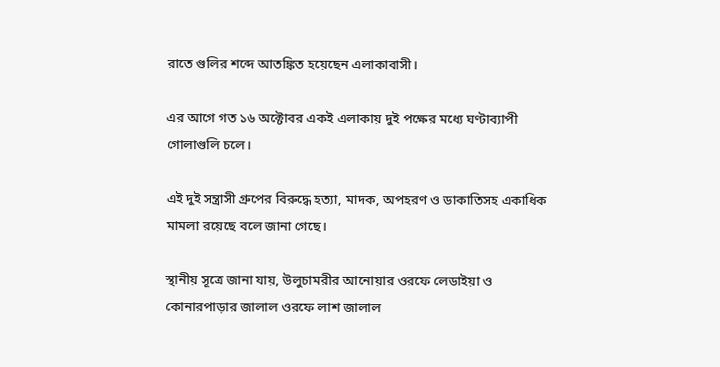রাতে গুলির শব্দে আতঙ্কিত হয়েছেন এলাকাবাসী।

এর আগে গত ১৬ অক্টোবর একই এলাকায় দুই পক্ষের মধ্যে ঘণ্টাব্যাপী গোলাগুলি চলে।

এই দুই সন্ত্রাসী গ্রুপের বিরুদ্ধে হত্যা, মাদক, অপহরণ ও ডাকাতিসহ একাধিক মামলা রয়েছে বলে জানা গেছে।

স্থানীয় সূত্রে জানা যায়, উলুচামরীর আনোয়ার ওরফে লেডাইয়া ও কোনারপাড়ার জালাল ওরফে লাশ জালাল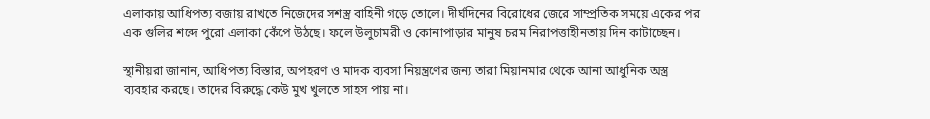এলাকায় আধিপত্য বজায় রাখতে নিজেদের সশস্ত্র বাহিনী গড়ে তোলে। দীর্ঘদিনের বিরোধের জেরে সাম্প্রতিক সময়ে একের পর এক গুলির শব্দে পুরো এলাকা কেঁপে উঠছে। ফলে উলুচামরী ও কোনাপাড়ার মানুষ চরম নিরাপত্তাহীনতায় দিন কাটাচ্ছেন।

স্থানীয়রা জানান, আধিপত্য বিস্তার, অপহরণ ও মাদক ব্যবসা নিয়ন্ত্রণের জন্য তারা মিয়ানমার থেকে আনা আধুনিক অস্ত্র ব্যবহার করছে। তাদের বিরুদ্ধে কেউ মুখ খুলতে সাহস পায় না।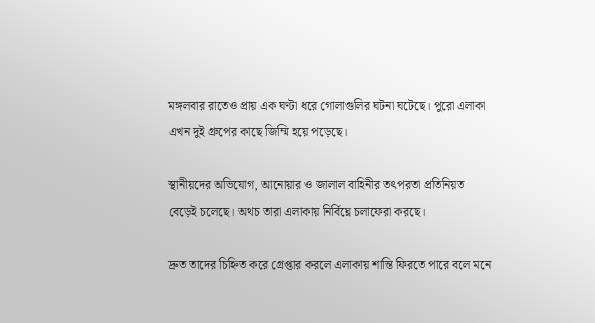মঙ্গলবার রাতেও প্রায় এক ঘণ্টা ধরে গোলাগুলির ঘটনা ঘটেছে। পুরো এলাকা এখন দুই গ্রুপের কাছে জিম্মি হয়ে পড়েছে।

স্থানীয়দের অভিযোগ, আনোয়ার ও জালাল বাহিনীর তৎপরতা প্রতিনিয়ত বেড়েই চলেছে। অথচ তারা এলাকায় নির্বিঘ্নে চলাফেরা করছে।

দ্রুত তাদের চিহ্নিত করে গ্রেপ্তার করলে এলাকায় শান্তি ফিরতে পারে বলে মনে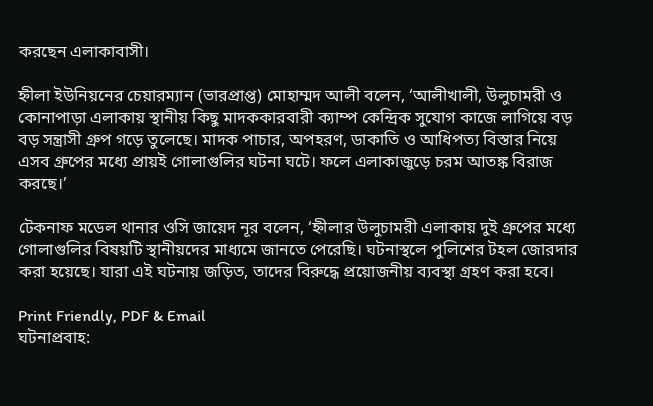করছেন এলাকাবাসী।

হ্নীলা ইউনিয়নের চেয়ারম্যান (ভারপ্রাপ্ত) মোহাম্মদ আলী বলেন, ‘আলীখালী, উলুচামরী ও কোনাপাড়া এলাকায় স্থানীয় কিছু মাদককারবারী ক্যাম্প কেন্দ্রিক সুযোগ কাজে লাগিয়ে বড় বড় সন্ত্রাসী গ্রুপ গড়ে তুলেছে। মাদক পাচার, অপহরণ, ডাকাতি ও আধিপত্য বিস্তার নিয়ে এসব গ্রুপের মধ্যে প্রায়ই গোলাগুলির ঘটনা ঘটে। ফলে এলাকাজুড়ে চরম আতঙ্ক বিরাজ করছে।’

টেকনাফ মডেল থানার ওসি জায়েদ নূর বলেন, ‘হ্নীলার উলুচামরী এলাকায় দুই গ্রুপের মধ্যে গোলাগুলির বিষয়টি স্থানীয়দের মাধ্যমে জানতে পেরেছি। ঘটনাস্থলে পুলিশের টহল জোরদার করা হয়েছে। যারা এই ঘটনায় জড়িত, তাদের বিরুদ্ধে প্রয়োজনীয় ব্যবস্থা গ্রহণ করা হবে।

Print Friendly, PDF & Email
ঘটনাপ্রবাহ: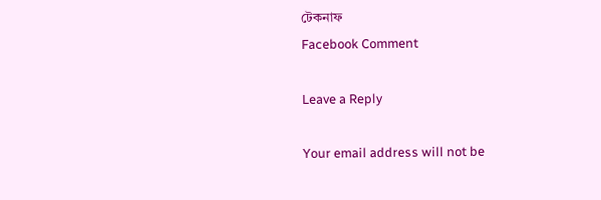টেকনাফ
Facebook Comment

Leave a Reply

Your email address will not be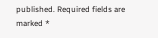published. Required fields are marked *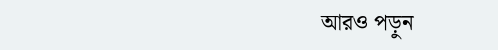আরও পড়ুন